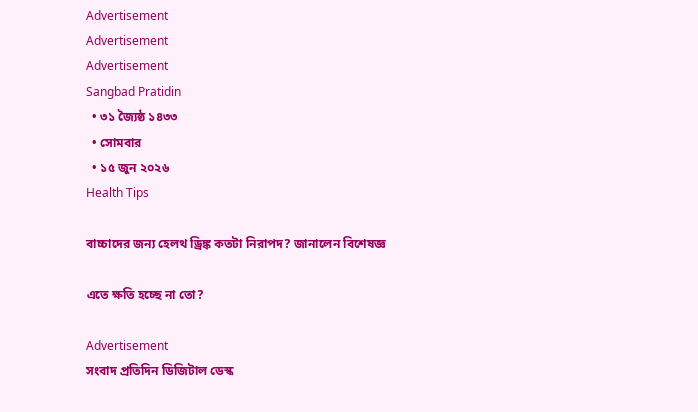Advertisement
Advertisement
Advertisement
Sangbad Pratidin
  • ৩১ জ্যৈষ্ঠ ১৪৩৩
  • সোমবার
  • ১৫ জুন ২০২৬
Health Tips

বাচ্চাদের জন্য হেলথ ড্রিঙ্ক কতটা নিরাপদ? জানালেন বিশেষজ্ঞ

এতে ক্ষতি হচ্ছে না তো?

Advertisement
সংবাদ প্রতিদিন ডিজিটাল ডেস্ক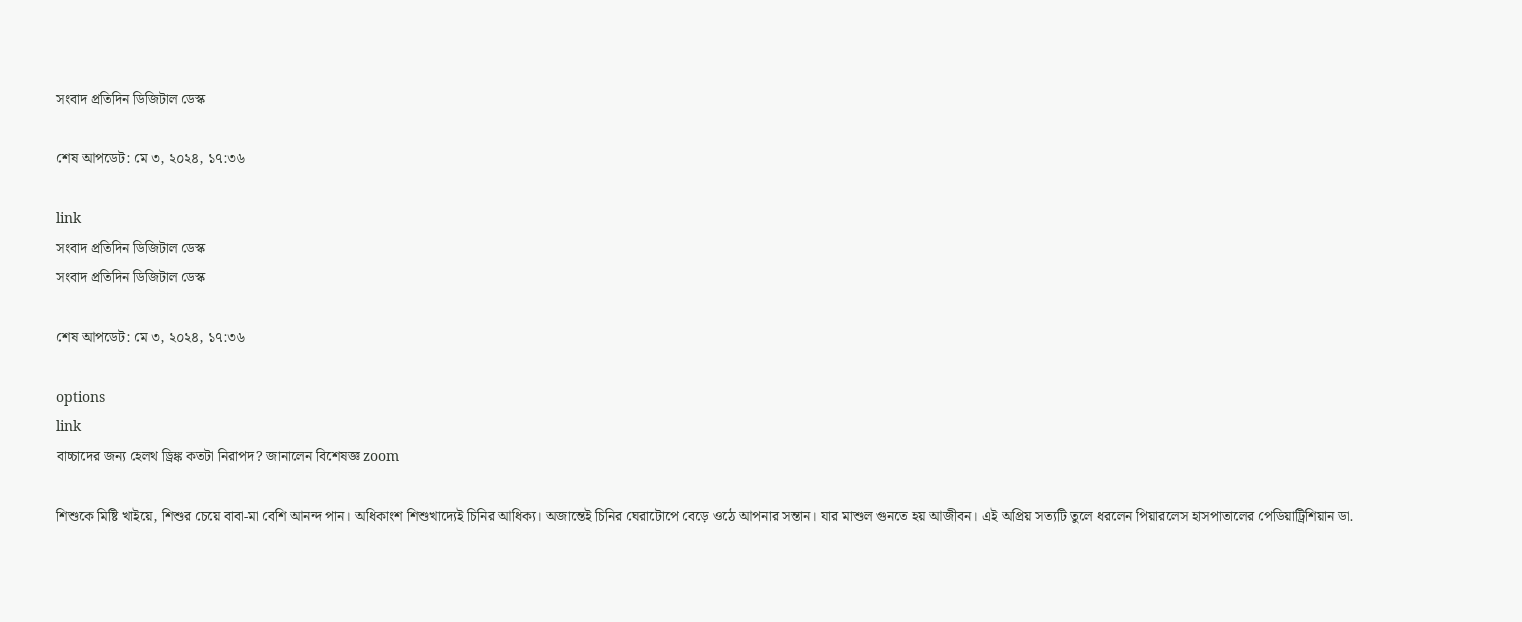সংবাদ প্রতিদিন ডিজিটাল ডেস্ক

শেষ আপডেট: মে ৩, ২০২৪, ১৭:৩৬

link
সংবাদ প্রতিদিন ডিজিটাল ডেস্ক
সংবাদ প্রতিদিন ডিজিটাল ডেস্ক

শেষ আপডেট: মে ৩, ২০২৪, ১৭:৩৬

options
link
বাচ্চাদের জন্য হেলথ ড্রিঙ্ক কতটা নিরাপদ? জানালেন বিশেষজ্ঞ zoom

শিশুকে মিষ্টি খাইয়ে, শিশুর চেয়ে বাবা-মা বেশি আনন্দ পান। অধিকাংশ শিশুখাদ্যেই চিনির আধিক্য। অজান্তেই চিনির ঘেরাটোপে বেড়ে ওঠে আপনার সন্তান। যার মাশুল গুনতে হয় আজীবন। এই অপ্রিয় সত্যটি তুলে ধরলেন পিয়ারলেস হাসপাতালের পেডিয়াট্রিশিয়ান ডা.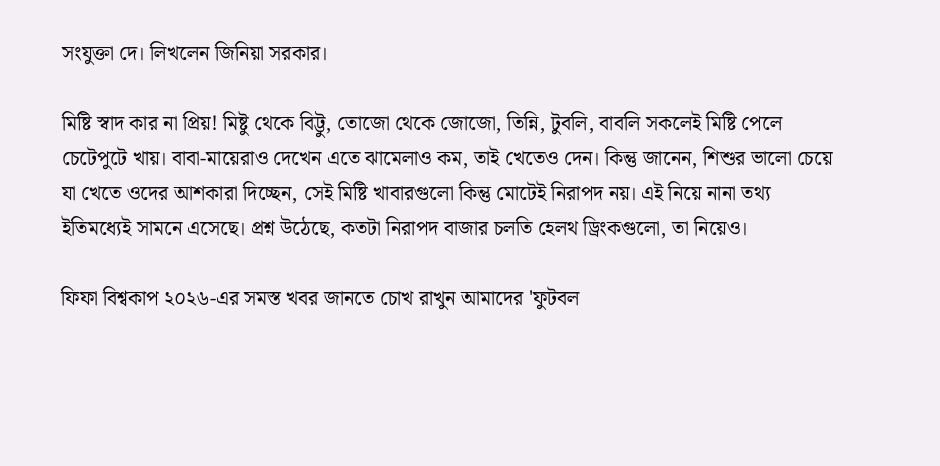সংযুক্তা দে। লিখলেন জিনিয়া সরকার।

মিষ্টি স্বাদ কার না প্রিয়! মিষ্টু থেকে বিট্টু, তোজো থেকে জোজো, তিন্নি, টুবলি, বাবলি সকলেই মিষ্টি পেলে চেটেপুটে খায়। বাবা-মায়েরাও দেখেন এতে ঝামেলাও কম, তাই খেতেও দেন। কিন্তু জানেন, শিশুর ভালো চেয়ে যা খেতে ওদের আশকারা দিচ্ছেন, সেই মিষ্টি খাবারগুলো কিন্তু মোটেই নিরাপদ নয়। এই নিয়ে নানা তথ্য ইতিমধ্যেই সামনে এসেছে। প্রশ্ন উঠেছে, কতটা নিরাপদ বাজার চলতি হেলথ ড্রিংকগুলো, তা নিয়েও।

ফিফা বিশ্বকাপ ২০২৬-এর সমস্ত খবর জানতে চোখ রাখুন আমাদের 'ফুটবল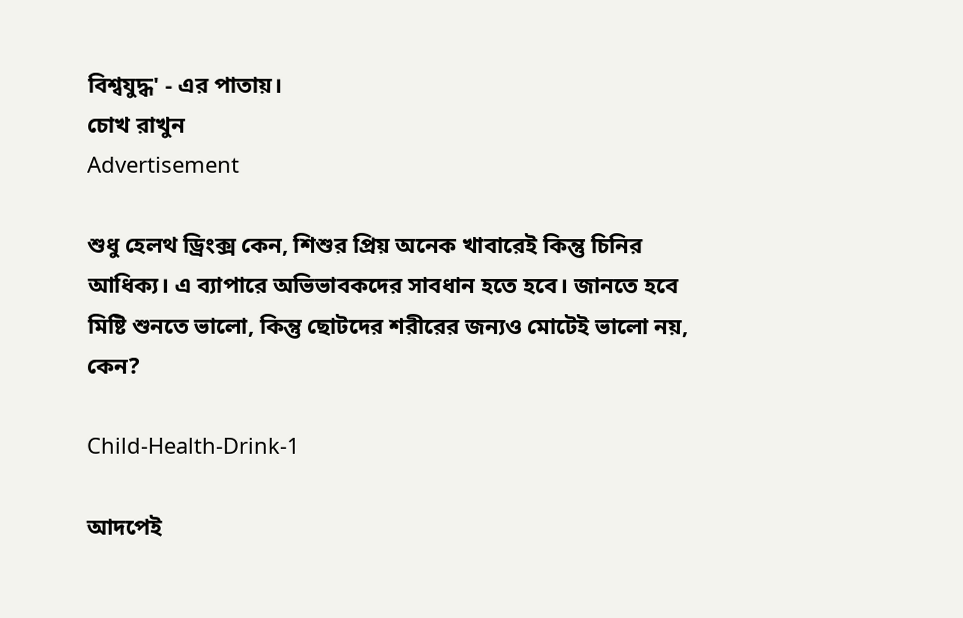বিশ্বযুদ্ধ' - এর পাতায়।
চোখ রাখুন
Advertisement

শুধু হেলথ ড্রিংক্স কেন, শিশুর প্রিয় অনেক খাবারেই কিন্তু চিনির আধিক্য। এ ব্যাপারে অভিভাবকদের সাবধান হতে হবে। জানতে হবে মিষ্টি শুনতে ভালো, কিন্তু ছোটদের শরীরের জন্যও মোটেই ভালো নয়, কেন?

Child-Health-Drink-1

আদপেই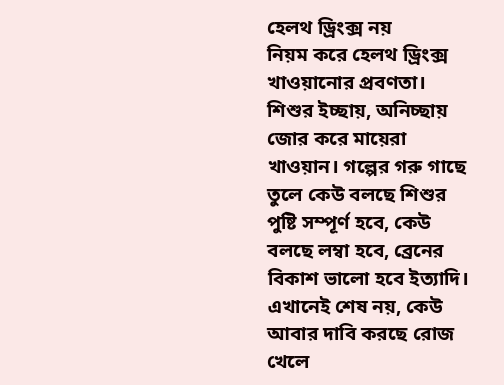হেলথ ড্রিংক্স নয়
নিয়ম করে হেলথ ড্রিংক্স খাওয়ানোর প্রবণতা। শিশুর ইচ্ছায়, অনিচ্ছায় জোর করে মায়েরা খাওয়ান। গল্পের গরু গাছে তুলে কেউ বলছে শিশুর পুষ্টি সম্পূর্ণ হবে, কেউ বলছে লম্বা হবে, ব্রেনের বিকাশ ভালো হবে ইত্যাদি। এখানেই শেষ নয়, কেউ আবার দাবি করছে রোজ খেলে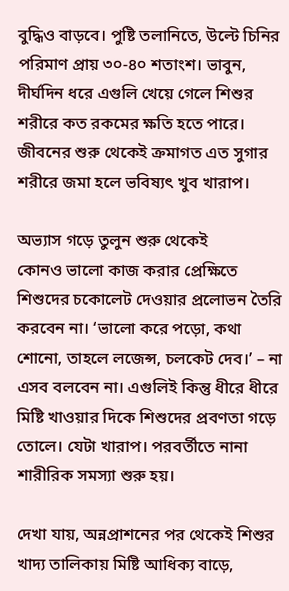বুদ্ধিও বাড়বে। পুষ্টি তলানিতে, উল্টে চিনির পরিমাণ প্রায় ৩০-৪০ শতাংশ। ভাবুন, দীর্ঘদিন ধরে এগুলি খেয়ে গেলে শিশুর শরীরে কত রকমের ক্ষতি হতে পারে। জীবনের শুরু থেকেই ক্রমাগত এত সুগার শরীরে জমা হলে ভবিষ্যৎ খুব খারাপ।

অভ্যাস গড়ে তুলুন শুরু থেকেই
কোনও ভালো কাজ করার প্রেক্ষিতে শিশুদের চকোলেট দেওয়ার প্রলোভন তৈরি করবেন না। ‘ভালো করে পড়ো, কথা শোনো, তাহলে লজেন্স, চলকেট দেব।’ – না এসব বলবেন না। এগুলিই কিন্তু ধীরে ধীরে মিষ্টি খাওয়ার দিকে শিশুদের প্রবণতা গড়ে তোলে। যেটা খারাপ। পরবর্তীতে নানা শারীরিক সমস্যা শুরু হয়।

দেখা যায়, অন্নপ্রাশনের পর থেকেই শিশুর খাদ্য তালিকায় মিষ্টি আধিক্য বাড়ে,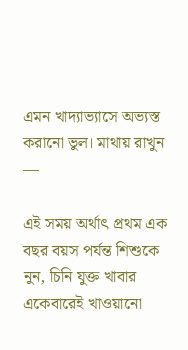এমন খাদ্যাভ্যাসে অভ্যস্ত করানো ভুল। মাথায় রাখুন —

এই সময় অর্থাৎ প্রথম এক বছর বয়স পর্যন্ত শিশুকে নুন, চিনি যুক্ত খাবার একেবারেই খাওয়ানো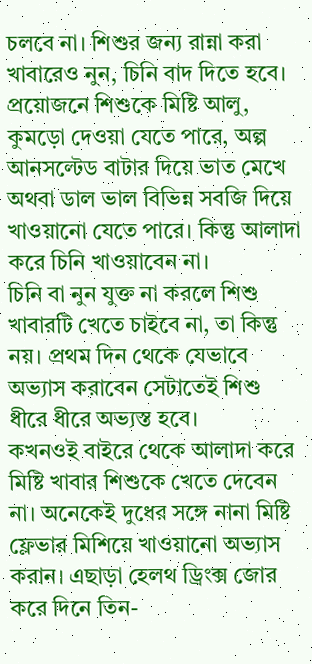চলবে না। শিশুর জন্য রান্না করা খাবারেও নুন, চিনি বাদ দিতে হবে।
প্রয়োজনে শিশুকে মিষ্টি আলু, কুমড়ো দেওয়া যেতে পারে, অল্প আনসল্টেড বাটার দিয়ে ভাত মেখে অথবা ডাল ভাল বিভিন্ন সবজি দিয়ে খাওয়ানো যেতে পারে। কিন্তু আলাদা করে চিনি খাওয়াবেন না।
চিনি বা নুন যুক্ত না করলে শিশু খাবারটি খেতে চাইবে না, তা কিন্তু নয়। প্রথম দিন থেকে যেভাবে অভ্যাস করাবেন সেটাতেই শিশু ধীরে ধীরে অভ্যস্ত হবে।
কখনওই বাইরে থেকে আলাদা করে মিষ্টি খাবার শিশুকে খেতে দেবেন না। অনেকেই দুধের সঙ্গে নানা মিষ্টি ফ্লেভার মিশিয়ে খাওয়ানো অভ্যাস করান। এছাড়া হেলথ ড্রিংক্স জোর করে দিনে তিন-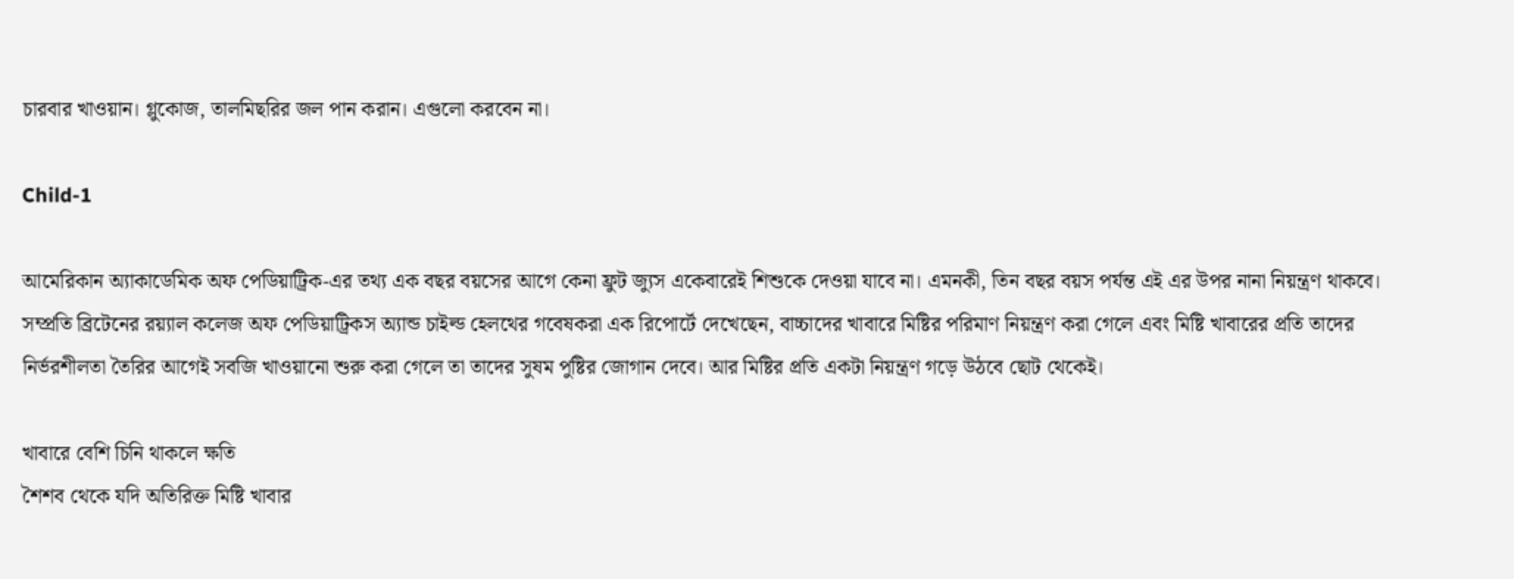চারবার খাওয়ান। গ্লুকোজ, তালমিছরির জল পান করান। এগুলো করবেন না।

Child-1

আমেরিকান অ্যাকাডেমিক অফ পেডিয়াট্রিক-এর তথ্য এক বছর বয়সের আগে কেনা ফ্রুট জ্যুস একেবারেই শিশুকে দেওয়া যাবে না। এমনকী, তিন বছর বয়স পর্যন্ত এই এর উপর নানা নিয়ন্ত্রণ থাকবে।
সম্প্রতি ব্রিটেনের রয়্যাল কলেজ অফ পেডিয়াট্রিকস অ্যান্ড চাইল্ড হেলথের গবেষকরা এক রিপোর্টে দেখেছেন, বাচ্চাদের খাবারে মিষ্টির পরিমাণ নিয়ন্ত্রণ করা গেলে এবং মিষ্টি খাবারের প্রতি তাদের নির্ভরশীলতা তৈরির আগেই সবজি খাওয়ানো শুরু করা গেলে তা তাদের সুষম পুষ্টির জোগান দেবে। আর মিষ্টির প্রতি একটা নিয়ন্ত্রণ গড়ে উঠবে ছোট থেকেই।

খাবারে বেশি চিনি থাকলে ক্ষতি
শৈশব থেকে যদি অতিরিক্ত মিষ্টি খাবার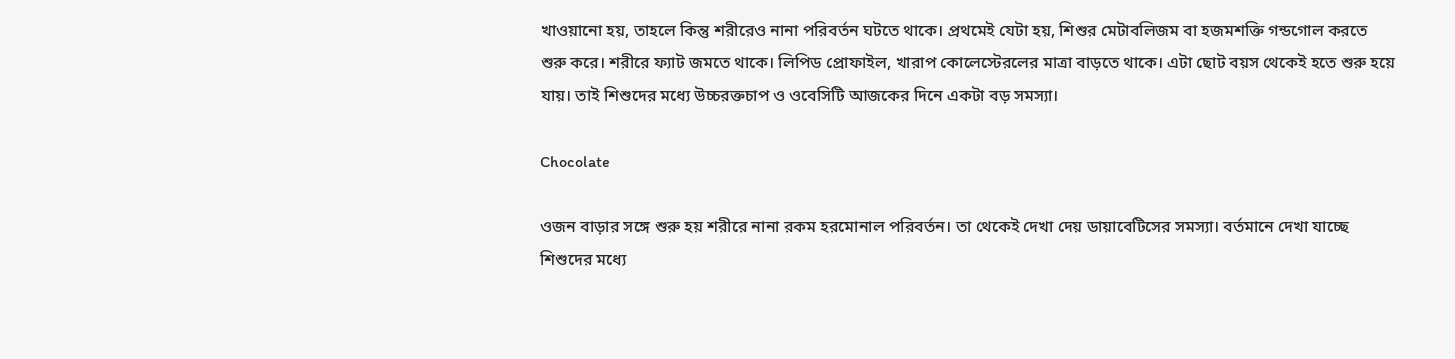খাওয়ানো হয়, তাহলে কিন্তু শরীরেও নানা পরিবর্তন ঘটতে থাকে। প্রথমেই যেটা হয়, শিশুর মেটাবলিজম বা হজমশক্তি গন্ডগোল করতে শুরু করে। শরীরে ফ্যাট জমতে থাকে। লিপিড প্রোফাইল, খারাপ কোলেস্টেরলের মাত্রা বাড়তে থাকে। এটা ছোট বয়স থেকেই হতে শুরু হয়ে যায়। তাই শিশুদের মধ্যে উচ্চরক্তচাপ ও ওবেসিটি আজকের দিনে একটা বড় সমস্যা।

Chocolate

ওজন বাড়ার সঙ্গে শুরু হয় শরীরে নানা রকম হরমোনাল পরিবর্তন। তা থেকেই দেখা দেয় ডায়াবেটিসের সমস্যা। বর্তমানে দেখা যাচ্ছে শিশুদের মধ্যে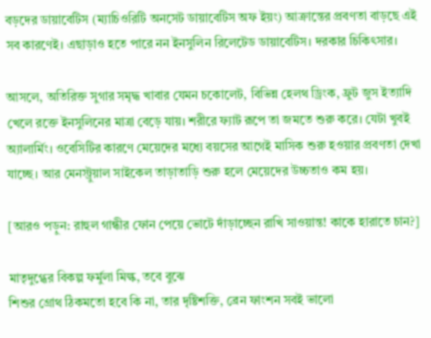বড়দের ডায়াবেটিস (ম্যাচিওরিটি অনসেট ডায়াবেটিস অফ ইয়ং) আক্রান্তের প্রবণতা বাড়ছে এই সব কারণেই। এছাড়াও হতে পারে নন ইনসুলিন রিলেটেড ডায়াবেটিস। দরকার চিকিৎসার।

আসলে, অতিরিক্ত সুগার সমৃদ্ধ খাবার যেমন চকোলেট, বিভিন্ন হেলথ ড্রিংক, ফ্রুট জুস ইত্যাদি খেলে রক্তে ইনসুলিনের মাত্রা বেড়ে যায়। শরীরে ফ্যাট রূপে তা জমতে শুরু করে। যেটা খুবই অ্যালার্মিং। ওবেসিটির কারণে মেয়েদের মধ্যে বয়সের আগেই মাসিক শুরু হওয়ার প্রবণতা দেখা যাচ্ছে। আর মেনস্ট্রুয়াল সাইকেল তাড়াতাড়ি শুরু হলে মেয়েদের উচ্চতাও কম হয়।

[আরও পড়ুন: রাহুল গান্ধীর ফোন পেয়ে ভোটে দাঁড়াচ্ছেন রাখি সাওয়ান্ত! কাকে হারাতে চান?]

মাতৃদুগ্ধের বিকল্প ফর্মুলা মিল্ক, তবে বুঝে
শিশুর গ্রোথ ঠিকমতো হবে কি না, তার দৃষ্টিশক্তি, ব্রেন ফাংশন সবই ভালো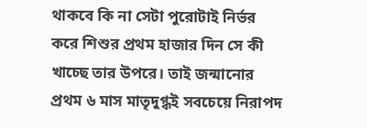থাকবে কি না সেটা পুরোটাই নির্ভর করে শিশুর প্রথম হাজার দিন সে কী খাচ্ছে তার উপরে। তাই জন্মানোর প্রথম ৬ মাস মাতৃদুগ্ধই সবচেয়ে নিরাপদ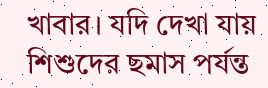খাবার। যদি দেখা যায় শিশুদের ছমাস পর্যন্ত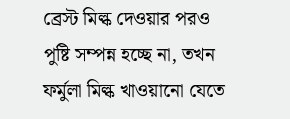ব্রেস্ট মিল্ক দেওয়ার পরও পুষ্টি সম্পন্ন হচ্ছে না, তখন ফর্মুলা মিল্ক খাওয়ানো যেতে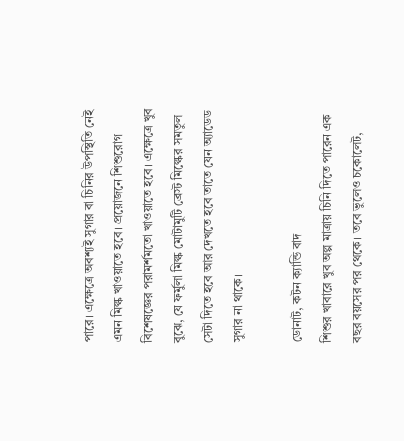পারে। এক্ষেত্রে অবশ্যই সুগার বা চিনির উপস্থিতি নেই এমন মিল্ক খাওয়াতে হবে। প্রয়োজনে শিশুরোগ বিশেষজ্ঞের পরামর্শমতো খাওয়াতে হবে। এক্ষেত্রে খুব বুঝে, যে ফর্মুলা মিল্ক মোটামুটি ব্রেস্ট মিল্কের সমতুল সেটা দিতে হবে আর দেখতে হবে তাতে যেন অ্যাডেড সুগার না থাকে।

ডোনাট, কটন ক্যান্ডি বাদ
শিশুর খাবারে খুব অল্প মাত্রায় চিনি দিতে পারেন এক বছর বয়সের পর থেকে। তবে ভুলেও চকোলেট,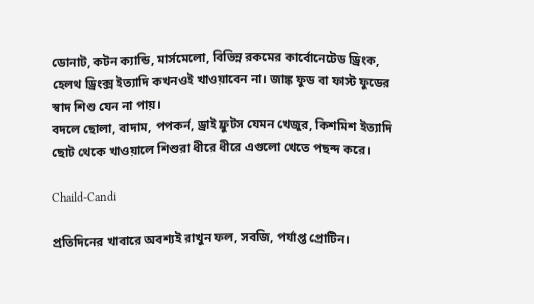ডোনাট, কটন ক্যান্ডি, মার্সমেলো, বিভিন্ন রকমের কার্বোনেটেড ড্রিংক, হেলথ ড্রিংক্স ইত্যাদি কখনওই খাওয়াবেন না। জাঙ্ক ফুড বা ফাস্ট ফুডের স্বাদ শিশু যেন না পায়।
বদলে ছোলা, বাদাম, পপকর্ন, ড্রাই ফ্রুটস যেমন খেজুর, কিশমিশ ইত্যাদি ছোট থেকে খাওয়ালে শিশুরা ধীরে ধীরে এগুলো খেতে পছন্দ করে।

Chaild-Candi

প্রতিদিনের খাবারে অবশ্যই রাখুন ফল, সবজি, পর্যাপ্ত প্রোটিন।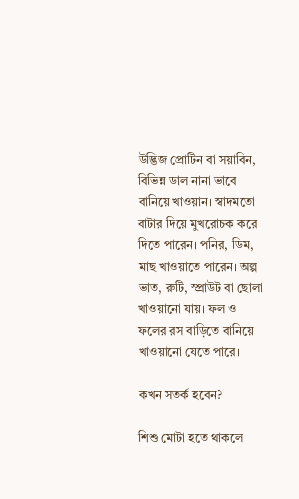উদ্ভিজ প্রোটিন বা সয়াবিন, বিভিন্ন ডাল নানা ভাবে বানিয়ে খাওয়ান। স্বাদমতো বাটার দিয়ে মুখরোচক করে দিতে পারেন। পনির, ডিম, মাছ খাওয়াতে পারেন। অল্প ভাত, রুটি, স্প্রাউট বা ছোলা খাওয়ানো যায়। ফল ও ফলের রস বাড়িতে বানিয়ে খাওয়ানো যেতে পারে।

কখন সতর্ক হবেন?

শিশু মোটা হতে থাকলে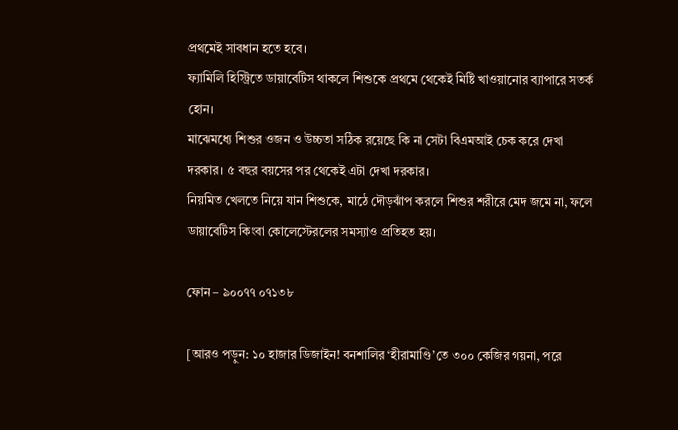প্রথমেই সাবধান হতে হবে।
ফ্যামিলি হিস্ট্রিতে ডায়াবেটিস থাকলে শিশুকে প্রথমে থেকেই মিষ্টি খাওয়ানোর ব্যাপারে সতর্ক হোন।
মাঝেমধ্যে শিশুর ওজন ও উচ্চতা সঠিক রয়েছে কি না সেটা বিএমআই চেক করে দেখা দরকার। ৫ বছর বয়সের পর থেকেই এটা দেখা দরকার।
নিয়মিত খেলতে নিয়ে যান শিশুকে, মাঠে দৌড়ঝাঁপ করলে শিশুর শরীরে মেদ জমে না, ফলে ডায়াবেটিস কিংবা কোলেস্টেরলের সমস্যাও প্রতিহত হয়।

ফোন – ৯০০৭৭ ০৭১৩৮

[আরও পড়ুন: ১০ হাজার ডিজাইন! বনশালির ‘হীরামাণ্ডি’তে ৩০০ কেজির গয়না, পরে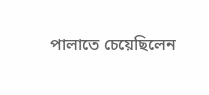পালাতে চেয়েছিলেন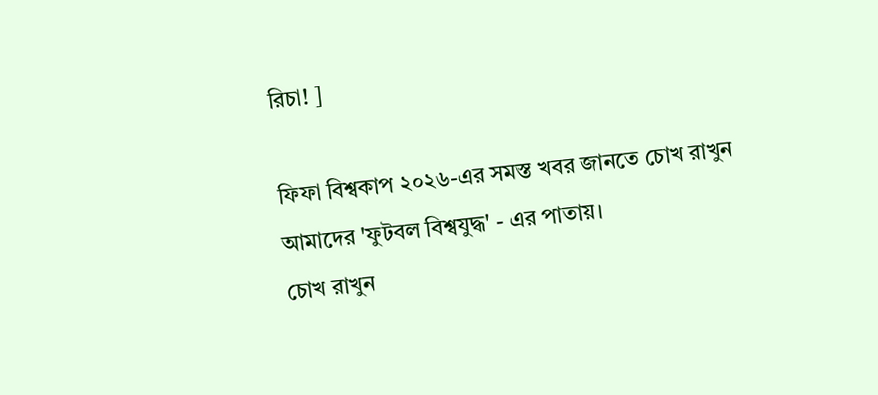রিচা! ]

ফিফা বিশ্বকাপ ২০২৬-এর সমস্ত খবর জানতে চোখ রাখুন আমাদের 'ফুটবল বিশ্বযুদ্ধ' - এর পাতায়।
চোখ রাখুন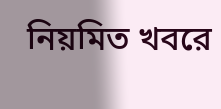নিয়মিত খবরে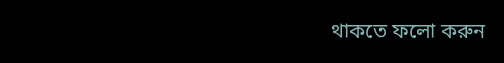থাকতে ফলো করুন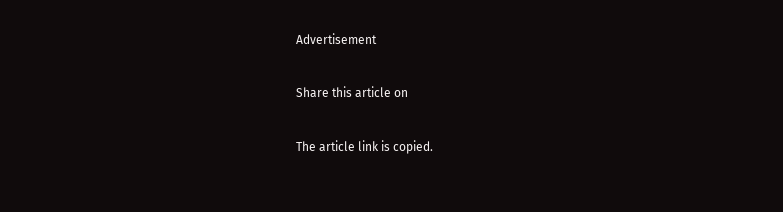Advertisement

Share this article on

The article link is copied.